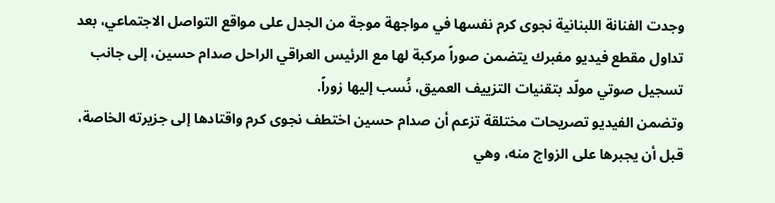وجدت الفنانة اللبنانية نجوى كرم نفسها في مواجهة موجة من الجدل على مواقع التواصل الاجتماعي، بعد تداول مقطع فيديو مفبرك يتضمن صوراً مركبة لها مع الرئيس العراقي الراحل صدام حسين، إلى جانب تسجيل صوتي مولّد بتقنيات التزييف العميق، نُسب إليها زوراً.
وتضمن الفيديو تصريحات مختلقة تزعم أن صدام حسين اختطف نجوى كرم واقتادها إلى جزيرته الخاصة، قبل أن يجبرها على الزواج منه، وهي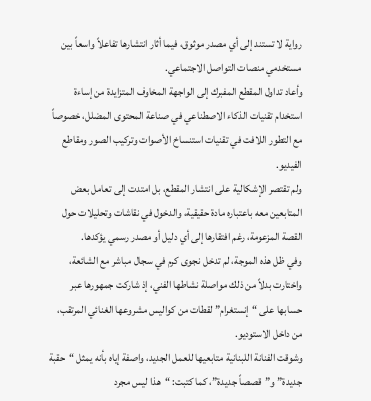رواية لا تستند إلى أي مصدر موثوق، فيما أثار انتشارها تفاعلاً واسعاً بين مستخدمي منصات التواصل الاجتماعي.
وأعاد تداول المقطع المفبرك إلى الواجهة المخاوف المتزايدة من إساءة استخدام تقنيات الذكاء الاصطناعي في صناعة المحتوى المضلل، خصوصاً مع التطور اللافت في تقنيات استنساخ الأصوات وتركيب الصور ومقاطع الفيديو.
ولم تقتصر الإشكالية على انتشار المقطع، بل امتدت إلى تعامل بعض المتابعين معه باعتباره مادة حقيقية، والدخول في نقاشات وتحليلات حول القصة المزعومة، رغم افتقارها إلى أي دليل أو مصدر رسمي يؤكدها.
وفي ظل هذه الموجة، لم تدخل نجوى كرم في سجال مباشر مع الشائعة، واختارت بدلاً من ذلك مواصلة نشاطها الفني، إذ شاركت جمهورها عبر حسابها على “إنستغرام” لقطات من كواليس مشروعها الغنائي المرتقب، من داخل الاستوديو.
وشوقت الفنانة اللبنانية متابعيها للعمل الجديد، واصفة إياه بأنه يمثل “حقبة جديدة” و”قصصاً جديدة”، كما كتبت: “هذا ليس مجرد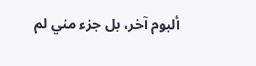ألبوم آخر، بل جزء مني لم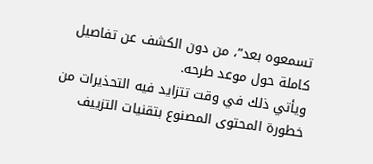تسمعوه بعد”، من دون الكشف عن تفاصيل كاملة حول موعد طرحه.
ويأتي ذلك في وقت تتزايد فيه التحذيرات من خطورة المحتوى المصنوع بتقنيات التزييف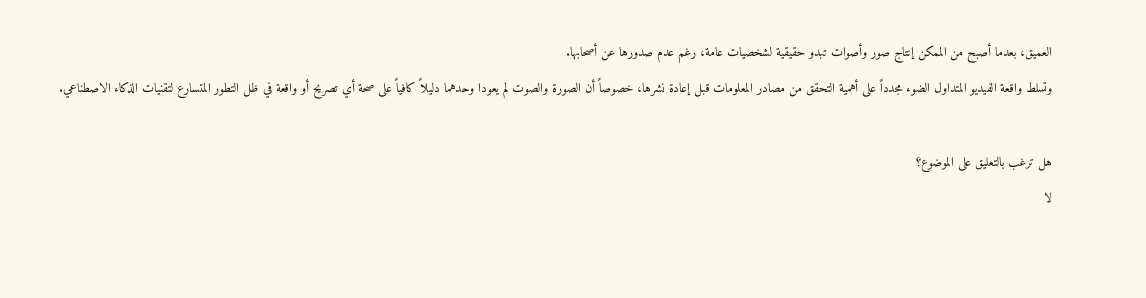العميق، بعدما أصبح من الممكن إنتاج صور وأصوات تبدو حقيقية لشخصيات عامة، رغم عدم صدورها عن أصحابها.
وتسلط واقعة الفيديو المتداول الضوء مجدداً على أهمية التحقق من مصادر المعلومات قبل إعادة نشرها، خصوصاً أن الصورة والصوت لم يعودا وحدهما دليلاً كافياً على صحة أي تصريح أو واقعة في ظل التطور المتسارع لتقنيات الذكاء الاصطناعي.

هل ترغب بالتعليق على الموضوع؟
لا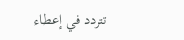تتردد في إعطاء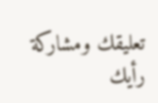تعليقك ومشاركة رأيك